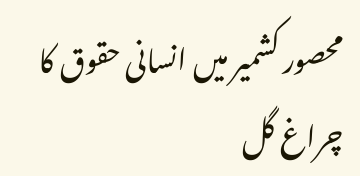محصور کشمیر میں انسانی حقوق کا چراغ گل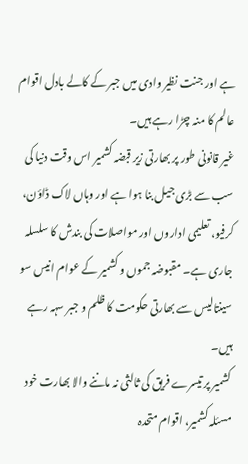ہے اور جنت نظیر وادی میں جبر کے کالے بادل اقوام عالم کا منہ چڑا رہے ہیں۔
غیر قانونی طور پر بھارتی زیر قبضہ کشمیر اس وقت دنیا کی سب سے بڑی جیل بنا ہوا ہے اور وہاں لاک ڈاؤن، کرفیو، تعلیمی اداروں اور مواصلات کی بندش کا سلسلہ جاری ہے۔ مقبوضہ جموں و کشمیر کے عوام انیس سو سینتالیس سے بھارتی حکومت کا ظلم و جبر سہہ رہے ہیں۔
کشمیر پر تیسرے فریق کی ثالثی نہ ماننے والا بھارت خود مسئلہ کشمیر، اقوام متحدہ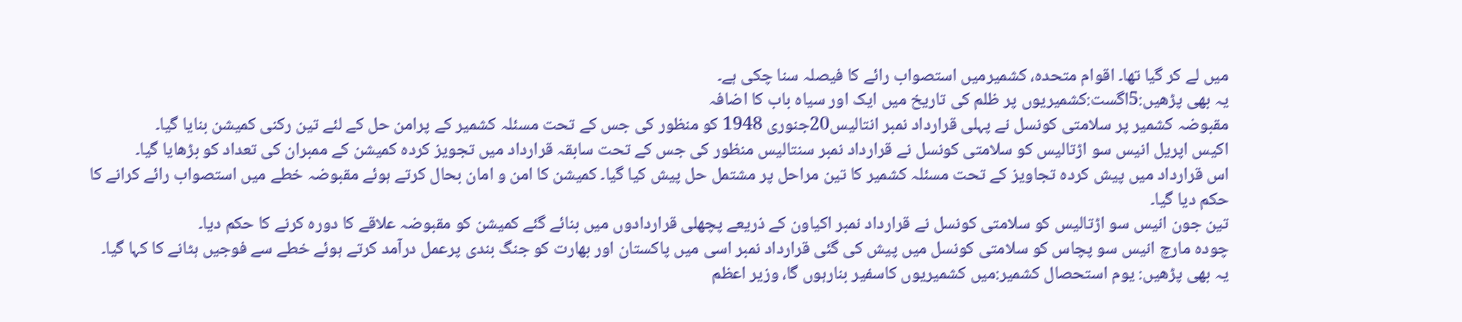میں لے کر گیا تھا۔ اقوام متحدہ، کشمیرمیں استصواب رائے کا فیصلہ سنا چکی ہے۔
یہ بھی پڑھیں:5اگست:کشمیریوں پر ظلم کی تاریخ میں ایک اور سیاہ باب کا اضافہ
مقبوضہ کشمیر پر سلامتی کونسل نے پہلی قرارداد نمبر انتالیس20جنوری 1948 کو منظور کی جس کے تحت مسئلہ کشمیر کے پرامن حل کے لئے تین رکنی کمیشن بنایا گیا۔
اکیس اپریل انیس سو اڑتالیس کو سلامتی کونسل نے قرارداد نمبر سنتالیس منظور کی جس کے تحت سابقہ قرارداد میں تجویز کردہ کمیشن کے ممبران کی تعداد کو بڑھایا گیا۔
اس قرارداد میں پیش کردہ تجاویز کے تحت مسئلہ کشمیر کا تین مراحل پر مشتمل حل پیش کیا گیا۔ کمیشن کا امن و امان بحال کرتے ہوئے مقبوضہ خطے میں استصواب رائے کرانے کا حکم دیا گیا۔
تین جون انیس سو اڑتالیس کو سلامتی کونسل نے قرارداد نمبر اکیاون کے ذریعے پچھلی قراردادوں میں بنائے گئے کمیشن کو مقبوضہ علاقے کا دورہ کرنے کا حکم دیا۔
چودہ مارچ انیس سو پچاس کو سلامتی کونسل میں پیش کی گئی قرارداد نمبر اسی میں پاکستان اور بھارت کو جنگ بندی پرعمل درآمد کرتے ہوئے خطے سے فوجیں ہٹانے کا کہا گیا۔
یہ بھی پڑھیں: یوم استحصال کشمیر:میں کشمیریوں کاسفیر بنارہوں گا، وزیر اعظم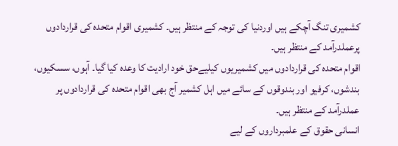کشمیری تنگ آچکے ہیں اوردنیا کی توجہ کے منتظر ہیں۔ کشمیری اقوام متحدہ کی قراردادوں پرعملدرآمد کے منتظر ہیں۔
اقوام متحدہ کی قراردادوں میں کشمیریوں کیلیےحق خود ارادیت کا وعدہ کیا گیا۔ آہوں، سسکیوں، بندشوں، کرفیو اور بندوقوں کے سائے میں اہل کشمیر آج بھی اقوام متحدہ کی قراردادوں پر عملدرآمد کے منتظر ہیں۔
انسانی حقوق کے علمبرداروں کے لیے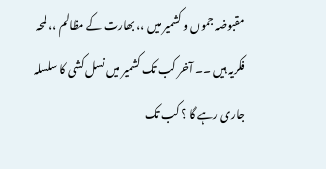مقبوضہ جموں و کشمیر میں ،، بھارت کے مظالم ،، لمحہ فکریہ ہیں ۔۔ آخر کب تک کشمیر میں نسل کشی کا سلسلہ جاری رہے گا ؟ کب تک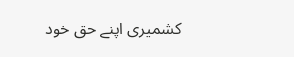کشمیری اپنے حق خود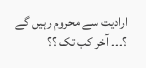ارادیت سے محروم رہیں گے ؟۔۔۔ آخر کب تک ؟؟